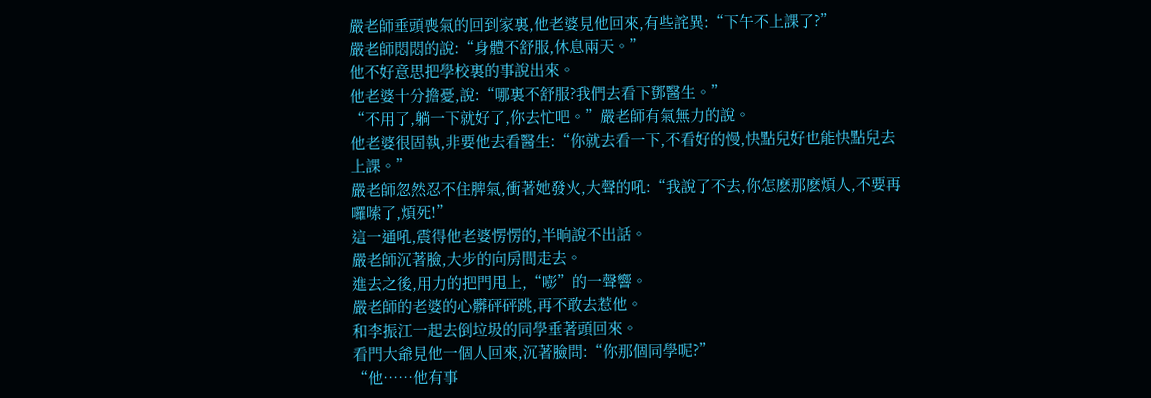嚴老師垂頭喪氣的回到家裏,他老婆見他回來,有些詫異:“下午不上課了?”
嚴老師悶悶的說:“身體不舒服,休息兩天。”
他不好意思把學校裏的事說出來。
他老婆十分擔憂,說:“哪裏不舒服?我們去看下鄧醫生。”
“不用了,躺一下就好了,你去忙吧。”嚴老師有氣無力的說。
他老婆很固執,非要他去看醫生:“你就去看一下,不看好的慢,快點兒好也能快點兒去上課。”
嚴老師忽然忍不住脾氣,衝著她發火,大聲的吼:“我說了不去,你怎麽那麽煩人,不要再囉嗦了,煩死!”
這一通吼,震得他老婆愣愣的,半晌說不出話。
嚴老師沉著臉,大步的向房間走去。
進去之後,用力的把門甩上,“嘭”的一聲響。
嚴老師的老婆的心髒砰砰跳,再不敢去惹他。
和李振江一起去倒垃圾的同學垂著頭回來。
看門大爺見他一個人回來,沉著臉問:“你那個同學呢?”
“他……他有事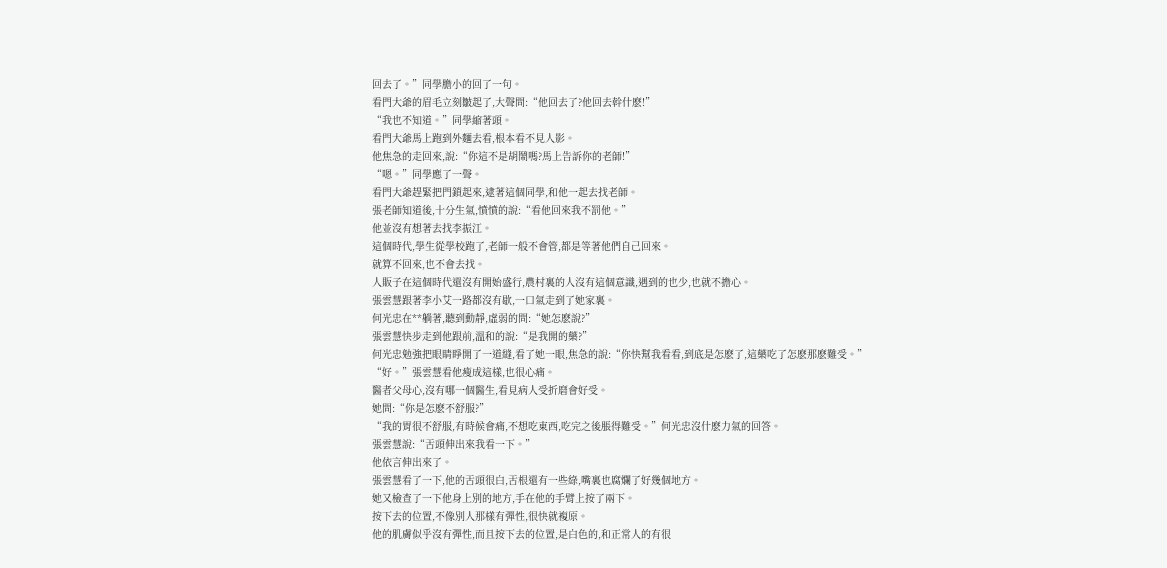回去了。”同學膽小的回了一句。
看門大爺的眉毛立刻皺起了,大聲問:“他回去了?他回去幹什麽!”
“我也不知道。”同學縮著頭。
看門大爺馬上跑到外麵去看,根本看不見人影。
他焦急的走回來,說:“你這不是胡鬧嗎?馬上告訴你的老師!”
“嗯。”同學應了一聲。
看門大爺趕緊把門鎖起來,逮著這個同學,和他一起去找老師。
張老師知道後,十分生氣,憤憤的說:“看他回來我不罰他。”
他並沒有想著去找李振江。
這個時代,學生從學校跑了,老師一般不會管,都是等著他們自己回來。
就算不回來,也不會去找。
人販子在這個時代還沒有開始盛行,農村裏的人沒有這個意識,遇到的也少,也就不擔心。
張雲慧跟著李小艾一路都沒有歇,一口氣走到了她家裏。
何光忠在**躺著,聽到動靜,虛弱的問:“她怎麽說?”
張雲慧快步走到他跟前,溫和的說:“是我開的藥?”
何光忠勉強把眼睛睜開了一道縫,看了她一眼,焦急的說:“你快幫我看看,到底是怎麽了,這藥吃了怎麽那麽難受。”
“好。”張雲慧看他瘦成這樣,也很心痛。
醫者父母心,沒有哪一個醫生,看見病人受折磨會好受。
她問:“你是怎麽不舒服?”
“我的胃很不舒服,有時候會痛,不想吃東西,吃完之後脹得難受。”何光忠沒什麽力氣的回答。
張雲慧說:“舌頭伸出來我看一下。”
他依言伸出來了。
張雲慧看了一下,他的舌頭很白,舌根還有一些綠,嘴裏也腐爛了好幾個地方。
她又檢查了一下他身上別的地方,手在他的手臂上按了兩下。
按下去的位置,不像別人那樣有彈性,很快就複原。
他的肌膚似乎沒有彈性,而且按下去的位置,是白色的,和正常人的有很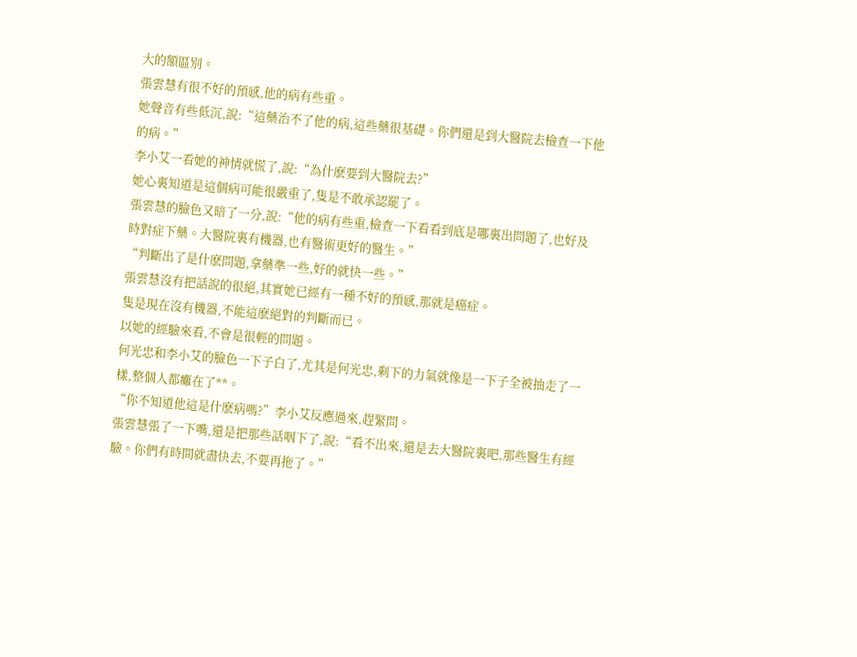大的額區別。
張雲慧有很不好的預感,他的病有些重。
她聲音有些低沉,說:“這藥治不了他的病,這些藥很基礎。你們還是到大醫院去檢查一下他的病。”
李小艾一看她的神情就慌了,說:“為什麽要到大醫院去?”
她心裏知道是這個病可能很嚴重了,隻是不敢承認罷了。
張雲慧的臉色又暗了一分,說:“他的病有些重,檢查一下看看到底是哪裏出問題了,也好及時對症下藥。大醫院裏有機器,也有醫術更好的醫生。”
“判斷出了是什麽問題,拿藥準一些,好的就快一些。”
張雲慧沒有把話說的很絕,其實她已經有一種不好的預感,那就是癌症。
隻是現在沒有機器,不能這麽絕對的判斷而已。
以她的經驗來看,不會是很輕的問題。
何光忠和李小艾的臉色一下子白了,尤其是何光忠,剩下的力氣就像是一下子全被抽走了一樣,整個人都癱在了**。
“你不知道他這是什麽病嗎?”李小艾反應過來,趕緊問。
張雲慧張了一下嘴,還是把那些話咽下了,說:“看不出來,還是去大醫院裏吧,那些醫生有經驗。你們有時間就盡快去,不要再拖了。”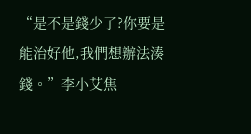“是不是錢少了?你要是能治好他,我們想辦法湊錢。”李小艾焦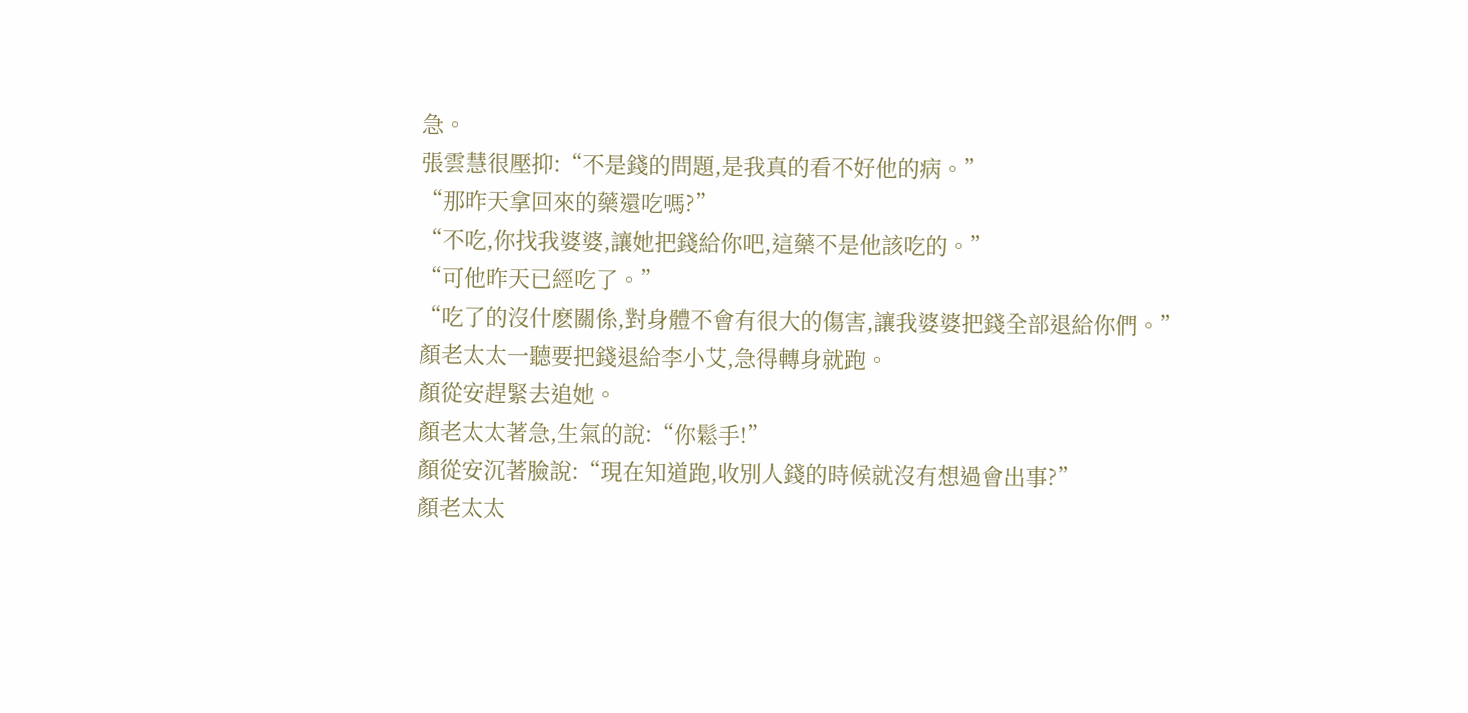急。
張雲慧很壓抑:“不是錢的問題,是我真的看不好他的病。”
“那昨天拿回來的藥還吃嗎?”
“不吃,你找我婆婆,讓她把錢給你吧,這藥不是他該吃的。”
“可他昨天已經吃了。”
“吃了的沒什麽關係,對身體不會有很大的傷害,讓我婆婆把錢全部退給你們。”
顏老太太一聽要把錢退給李小艾,急得轉身就跑。
顏從安趕緊去追她。
顏老太太著急,生氣的說:“你鬆手!”
顏從安沉著臉說:“現在知道跑,收別人錢的時候就沒有想過會出事?”
顏老太太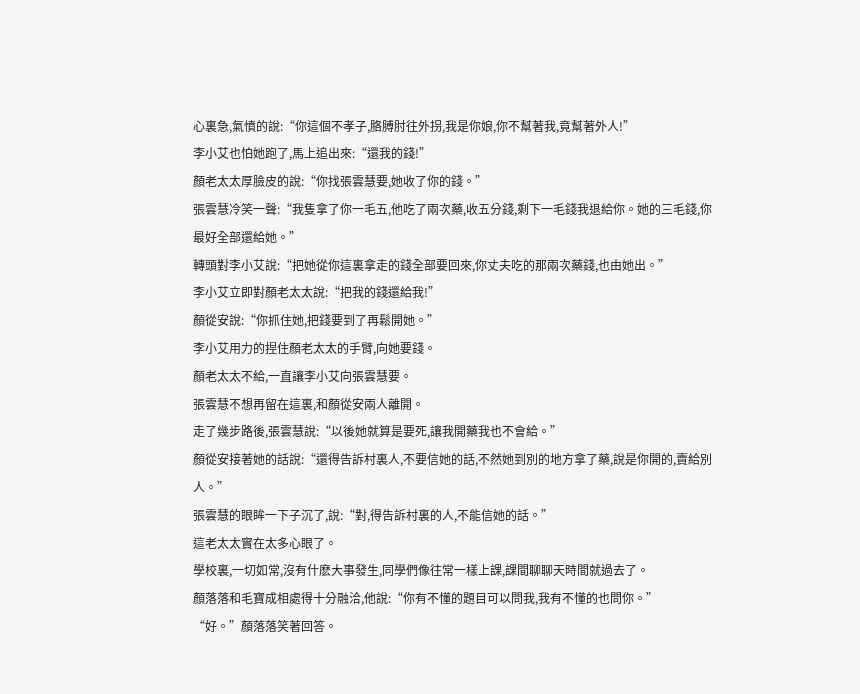心裏急,氣憤的說:“你這個不孝子,胳膊肘往外拐,我是你娘,你不幫著我,竟幫著外人!”
李小艾也怕她跑了,馬上追出來:“還我的錢!”
顏老太太厚臉皮的說:“你找張雲慧要,她收了你的錢。”
張雲慧冷笑一聲:“我隻拿了你一毛五,他吃了兩次藥,收五分錢,剩下一毛錢我退給你。她的三毛錢,你最好全部還給她。”
轉頭對李小艾說:“把她從你這裏拿走的錢全部要回來,你丈夫吃的那兩次藥錢,也由她出。”
李小艾立即對顏老太太說:“把我的錢還給我!”
顏從安說:“你抓住她,把錢要到了再鬆開她。”
李小艾用力的捏住顏老太太的手臂,向她要錢。
顏老太太不給,一直讓李小艾向張雲慧要。
張雲慧不想再留在這裏,和顏從安兩人離開。
走了幾步路後,張雲慧說:“以後她就算是要死,讓我開藥我也不會給。”
顏從安接著她的話說:“還得告訴村裏人,不要信她的話,不然她到別的地方拿了藥,說是你開的,賣給別人。”
張雲慧的眼眸一下子沉了,說:“對,得告訴村裏的人,不能信她的話。”
這老太太實在太多心眼了。
學校裏,一切如常,沒有什麽大事發生,同學們像往常一樣上課,課間聊聊天時間就過去了。
顏落落和毛寶成相處得十分融洽,他說:“你有不懂的題目可以問我,我有不懂的也問你。”
“好。”顏落落笑著回答。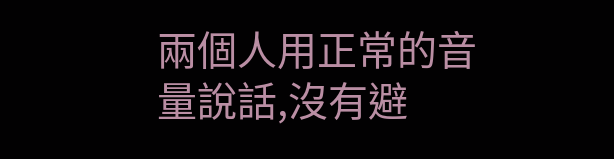兩個人用正常的音量說話,沒有避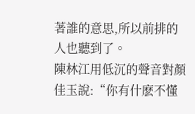著誰的意思,所以前排的人也聽到了。
陳林江用低沉的聲音對顏佳玉說:“你有什麽不懂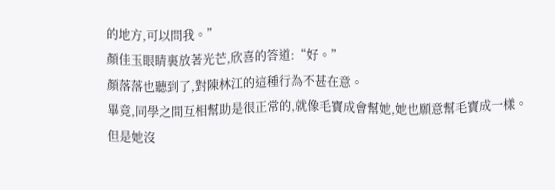的地方,可以問我。”
顏佳玉眼睛裏放著光芒,欣喜的答道:“好。”
顏落落也聽到了,對陳林江的這種行為不甚在意。
畢竟,同學之間互相幫助是很正常的,就像毛寶成會幫她,她也願意幫毛寶成一樣。
但是她沒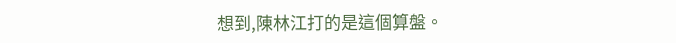想到,陳林江打的是這個算盤。